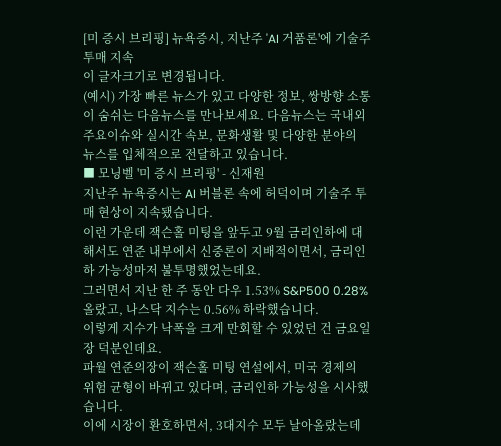[미 증시 브리핑] 뉴욕증시, 지난주 'AI 거품론'에 기술주 투매 지속
이 글자크기로 변경됩니다.
(예시) 가장 빠른 뉴스가 있고 다양한 정보, 쌍방향 소통이 숨쉬는 다음뉴스를 만나보세요. 다음뉴스는 국내외 주요이슈와 실시간 속보, 문화생활 및 다양한 분야의 뉴스를 입체적으로 전달하고 있습니다.
■ 모닝벨 '미 증시 브리핑' - 신재원
지난주 뉴욕증시는 AI 버블론 속에 허덕이며 기술주 투매 현상이 지속됐습니다.
이런 가운데 잭슨홀 미팅을 앞두고 9월 금리인하에 대해서도 연준 내부에서 신중론이 지배적이면서, 금리인하 가능성마저 불투명했었는데요.
그러면서 지난 한 주 동안 다우 1.53% S&P500 0.28% 올랐고, 나스닥 지수는 0.56% 하락했습니다.
이렇게 지수가 낙폭을 크게 만회할 수 있었던 건 금요일장 덕분인데요.
파월 연준의장이 잭슨홀 미팅 연설에서, 미국 경제의 위험 균형이 바뀌고 있다며, 금리인하 가능성을 시사했습니다.
이에 시장이 환호하면서, 3대지수 모두 날아올랐는데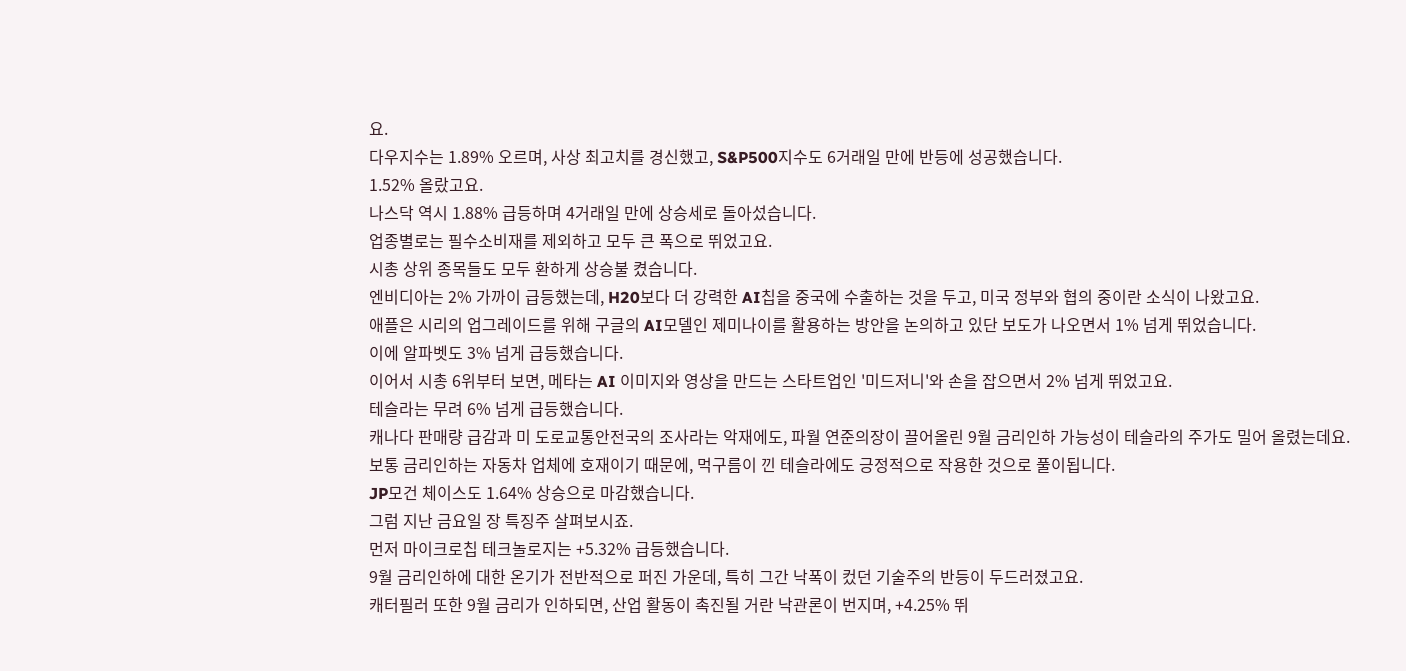요.
다우지수는 1.89% 오르며, 사상 최고치를 경신했고, S&P500지수도 6거래일 만에 반등에 성공했습니다.
1.52% 올랐고요.
나스닥 역시 1.88% 급등하며 4거래일 만에 상승세로 돌아섰습니다.
업종별로는 필수소비재를 제외하고 모두 큰 폭으로 뛰었고요.
시총 상위 종목들도 모두 환하게 상승불 켰습니다.
엔비디아는 2% 가까이 급등했는데, H20보다 더 강력한 AI칩을 중국에 수출하는 것을 두고, 미국 정부와 협의 중이란 소식이 나왔고요.
애플은 시리의 업그레이드를 위해 구글의 AI모델인 제미나이를 활용하는 방안을 논의하고 있단 보도가 나오면서 1% 넘게 뛰었습니다.
이에 알파벳도 3% 넘게 급등했습니다.
이어서 시총 6위부터 보면, 메타는 AI 이미지와 영상을 만드는 스타트업인 '미드저니'와 손을 잡으면서 2% 넘게 뛰었고요.
테슬라는 무려 6% 넘게 급등했습니다.
캐나다 판매량 급감과 미 도로교통안전국의 조사라는 악재에도, 파월 연준의장이 끌어올린 9월 금리인하 가능성이 테슬라의 주가도 밀어 올렸는데요.
보통 금리인하는 자동차 업체에 호재이기 때문에, 먹구름이 낀 테슬라에도 긍정적으로 작용한 것으로 풀이됩니다.
JP모건 체이스도 1.64% 상승으로 마감했습니다.
그럼 지난 금요일 장 특징주 살펴보시죠.
먼저 마이크로칩 테크놀로지는 +5.32% 급등했습니다.
9월 금리인하에 대한 온기가 전반적으로 퍼진 가운데, 특히 그간 낙폭이 컸던 기술주의 반등이 두드러졌고요.
캐터필러 또한 9월 금리가 인하되면, 산업 활동이 촉진될 거란 낙관론이 번지며, +4.25% 뛰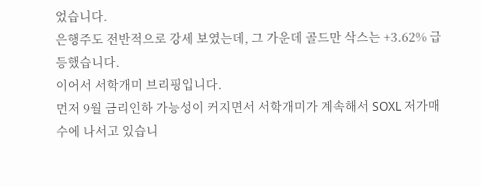었습니다.
은행주도 전반적으로 강세 보였는데, 그 가운데 골드만 삭스는 +3.62% 급등했습니다.
이어서 서학개미 브리핑입니다.
먼저 9월 금리인하 가능성이 커지면서 서학개미가 계속해서 SOXL 저가매수에 나서고 있습니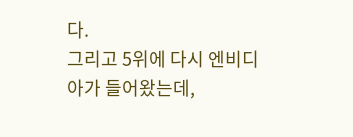다.
그리고 5위에 다시 엔비디아가 들어왔는데,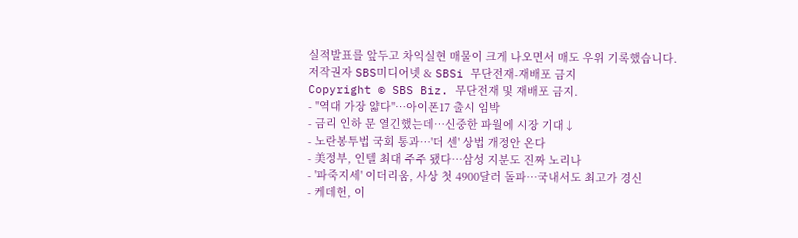실적발표를 앞두고 차익실현 매물이 크게 나오면서 매도 우위 기록했습니다.
저작권자 SBS미디어넷 & SBSi 무단전재-재배포 금지
Copyright © SBS Biz. 무단전재 및 재배포 금지.
- "역대 가장 얇다"…아이폰17 출시 임박
- 금리 인하 문 열긴했는데…신중한 파월에 시장 기대↓
- 노란봉투법 국회 통과…'더 센' 상법 개정안 온다
- 美정부, 인텔 최대 주주 됐다…삼성 지분도 진짜 노리나
- '파죽지세' 이더리움, 사상 첫 4900달러 돌파…국내서도 최고가 경신
- 케데헌, 이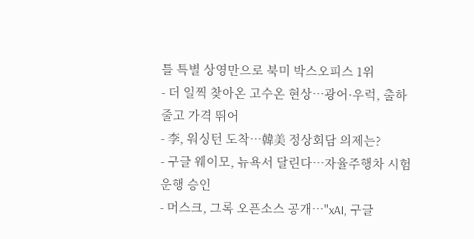틀 특별 상영만으로 북미 박스오피스 1위
- 더 일찍 찾아온 고수온 현상…광어·우럭, 출하 줄고 가격 뛰어
- 李, 워싱턴 도착…韓美 정상회담 의제는?
- 구글 웨이모, 뉴욕서 달린다…자율주행차 시험운행 승인
- 머스크, 그록 오픈소스 공개…"xAI, 구글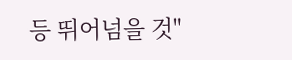등 뛰어넘을 것"